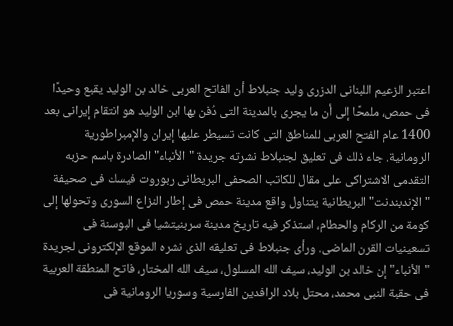اعتبر الزعيم اللبنانى الدزرى وليد جنبلاط أن الفاتح العربى خالد بن الوليد يقبع وحيدًا فى حمص، ملمحًا إلى أن ما يجرى بالمدينة التى دُفن بها ابن الوليد هو انتقام إيرانى بعد 1400 عام الفتح العربى للمناطق التى كانت تسيطر عليها إيران والإمبراطورية الرومانية. جاء ذلك فى تعليق لجنبلاط نشرته جريدة "الأنباء" الصادرة باسم حزبه التقدمى الاشتراكى على مقال للكاتب الصحفى البريطانى ربوروت فيسك فى صحيفة "الإندبندنت" البريطانية يتناول واقع مدينة حمص فى إطار النزاع السورى وتحولها إلى كومة من الركام والحطام، استذكر فيه تاريخ مدينة سربنيتشيا فى البوسنة فى تسعينيات القرن الماضى. ورأى جنبلاط فى تعليقه الذى نشره الموقع الإلكترونى لجريدة "الأنباء" إن خالد بن الوليد، سيف الله المسلول، سيف الله المختار، فاتح المنطقة العربية فى حقبة النبى محمد، محتل بلاد الرافدين الفارسية وسوريا الرومانية فى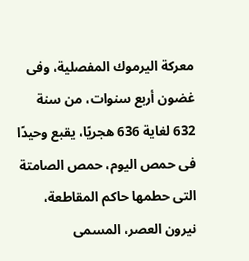معركة اليرموك المفصلية، وفى غضون أربع سنوات، من سنة 632 لغاية 636 هجريًا، يقبع وحيدًا فى حمص اليوم، حمص الصامتة التى حطمها حاكم المقاطعة، نيرون العصر، المسمى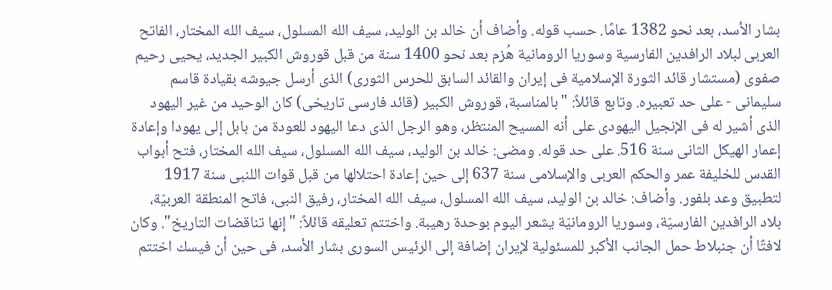بشار الأسد، بعد نحو 1382 عامًا. حسب قوله. وأضاف أن خالد بن الوليد، سيف الله المسلول، سيف الله المختار، الفاتح العربى لبلاد الرافدين الفارسية وسوريا الرومانية هُزم بعد نحو 1400 سنة من قبل قوروش الكبير الجديد، يحيى رحيم صفوى (مستشار قائد الثورة الإسلامية فى إيران والقائد السابق للحرس الثورى) الذى أرسل جيوشه بقيادة قاسم سليمانى - على حد تعبيره. وتابع قائلاً: "بالمناسبة، قوروش الكبير (قائد فارسى تاريخى) كان الوحيد من غير اليهود الذى أشير له فى الإنجيل اليهودى على أنه المسيح المنتظر، وهو الرجل الذى دعا اليهود للعودة من بابل إلى يهودا وإعادة إعمار الهيكل الثانى سنة 516. على حد قوله. ومضى: خالد بن الوليد، سيف الله المسلول، سيف الله المختار، فتح أبواب القدس للخليفة عمر والحكم العربى والإسلامى سنة 637 إلى حين إعادة احتلالها من قبل قوات اللنبى سنة 1917 لتطبيق وعد بلفور. وأضاف: خالد بن الوليد، سيف الله المسلول، سيف الله المختار، رفيق النبى، فاتح المنطقة العربيّة، بلاد الرافدين الفارسيّة، وسوريا الرومانيّة يشعر اليوم بوحدة رهيبة. واختتم تعليقه قائلاً: "إنها تناقضات التاريخ". وكان لافتًا أن جنبلاط حمل الجانب الأكبر للمسئولية لإيران إضافة إلى الرئيس السورى بشار الأسد، فى حين أن فيسك اختتم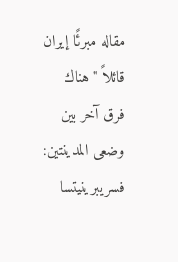مقاله مبرئًا إيران قائلاً "هناك فرق آخر بين وضعى المدينتين: فسريبرينيتسا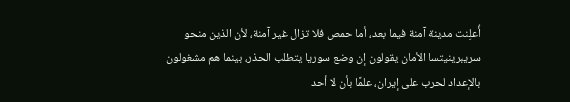أُعلِنت مدينة آمنة فيما بعد، أما حمص فلا تزال غير آمنة، لأن الذين منحو سريبرينيتسا الأمان يقولون إن وضع سوريا يتطلب الحذر، بينما هم مشغولون بالإعداد لحرب على إيران، علمًا بأن لا أحد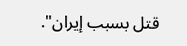قتل بسبب إيران".